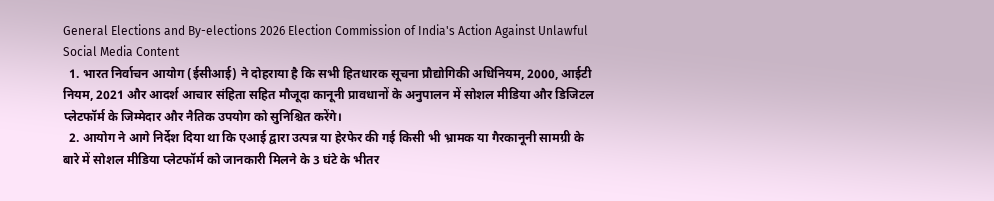General Elections and By-elections 2026 Election Commission of India's Action Against Unlawful Social Media Content
  1. भारत निर्वाचन आयोग (ईसीआई) ने दोहराया है कि सभी हितधारक सूचना प्रौद्योगिकी अधिनियम, 2000, आईटी नियम, 2021 और आदर्श आचार संहिता सहित मौजूदा कानूनी प्रावधानों के अनुपालन में सोशल मीडिया और डिजिटल प्लेटफॉर्म के जिम्मेदार और नैतिक उपयोग को सुनिश्चित करेंगे।
  2. आयोग ने आगे निर्देश दिया था कि एआई द्वारा उत्पन्न या हेरफेर की गई किसी भी भ्रामक या गैरकानूनी सामग्री के बारे में सोशल मीडिया प्लेटफॉर्म को जानकारी मिलने के 3 घंटे के भीतर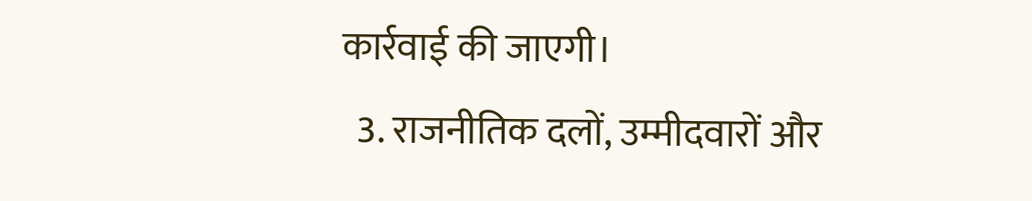कार्रवाई की जाएगी।
  3. राजनीतिक दलों, उम्मीदवारों और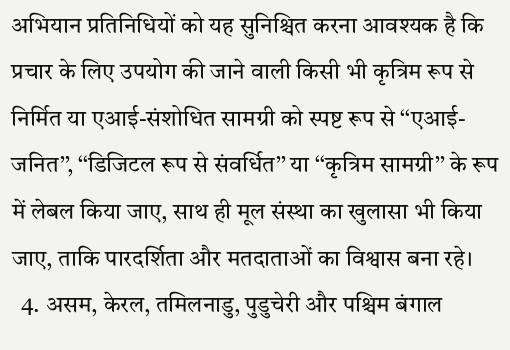अभियान प्रतिनिधियों को यह सुनिश्चित करना आवश्यक है कि प्रचार के लिए उपयोग की जाने वाली किसी भी कृत्रिम रूप से निर्मित या एआई-संशोधित सामग्री को स्पष्ट रूप से ‘‘एआई-जनित’’, ‘‘डिजिटल रूप से संवर्धित’’ या ‘‘कृत्रिम सामग्री’’ के रूप में लेबल किया जाए, साथ ही मूल संस्था का खुलासा भी किया जाए, ताकि पारदर्शिता और मतदाताओं का विश्वास बना रहे।
  4. असम, केरल, तमिलनाडु, पुडुचेरी और पश्चिम बंगाल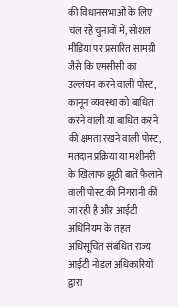की विधानसभाओं के लिए चल रहे चुनावों में, सोशल मीडिया पर प्रसारित सामग्री जैसे कि एमसीसी का उल्लंघन करने वाली पोस्ट, कानून व्यवस्था को बाधित करने वाली या बाधित करने की क्षमता रखने वाली पोस्ट, मतदान प्रक्रिया या मशीनरी के खिलाफ झूठी बातें फैलाने वाली पोस्ट की निगरानी की जा रही है और आईटी अधिनियम के तहत अधिसूचित संबंधित राज्य आईटी नोडल अधिकारियों द्वारा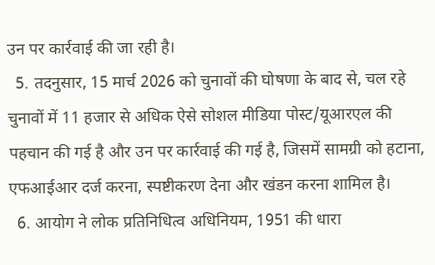उन पर कार्रवाई की जा रही है।
  5. तदनुसार, 15 मार्च 2026 को चुनावों की घोषणा के बाद से, चल रहे चुनावों में 11 हजार से अधिक ऐसे सोशल मीडिया पोस्ट/यूआरएल की पहचान की गई है और उन पर कार्रवाई की गई है, जिसमें सामग्री को हटाना, एफआईआर दर्ज करना, स्पष्टीकरण देना और खंडन करना शामिल है।
  6. आयोग ने लोक प्रतिनिधित्व अधिनियम, 1951 की धारा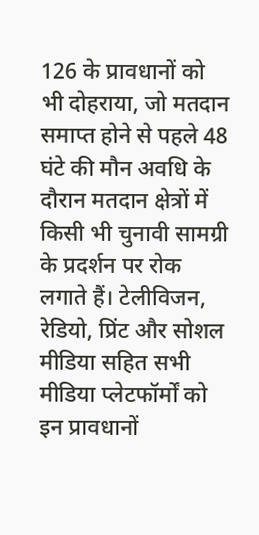126 के प्रावधानों को भी दोहराया, जो मतदान समाप्त होने से पहले 48 घंटे की मौन अवधि के दौरान मतदान क्षेत्रों में किसी भी चुनावी सामग्री के प्रदर्शन पर रोक लगाते हैं। टेलीविजन, रेडियो, प्रिंट और सोशल मीडिया सहित सभी मीडिया प्लेटफॉर्मों को इन प्रावधानों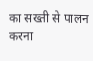का सख्ती से पालन करना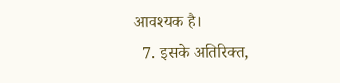आवश्यक है।
  7. इसके अतिरिक्त,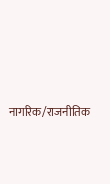नागरिक/राजनीतिक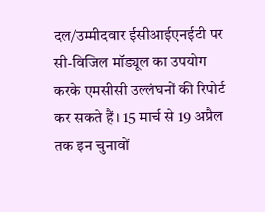दल/उम्मीदवार ईसीआईएनईटी पर सी-विजिल मॉड्यूल का उपयोग करके एमसीसी उल्लंघनों की रिपोर्ट कर सकते हैं। 15 मार्च से 19 अप्रैल तक इन चुनावों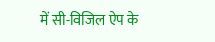में सी-विजिल ऐप के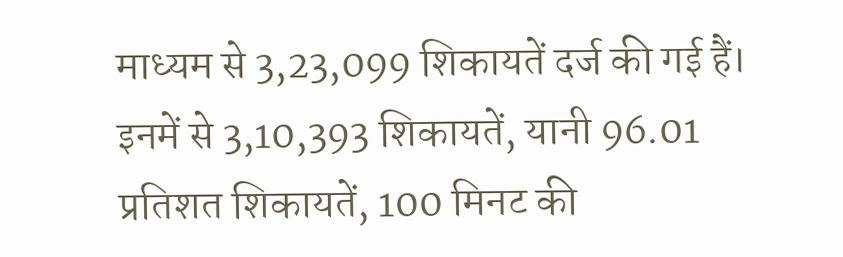माध्यम से 3,23,099 शिकायतें दर्ज की गई हैं। इनमें से 3,10,393 शिकायतें, यानी 96.01 प्रतिशत शिकायतें, 100 मिनट की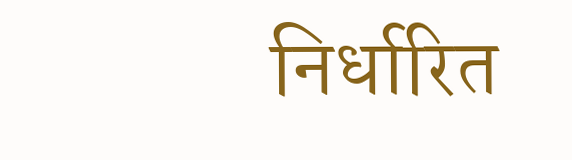निर्धारित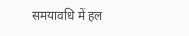समयावधि में हल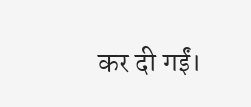कर दी गईं।